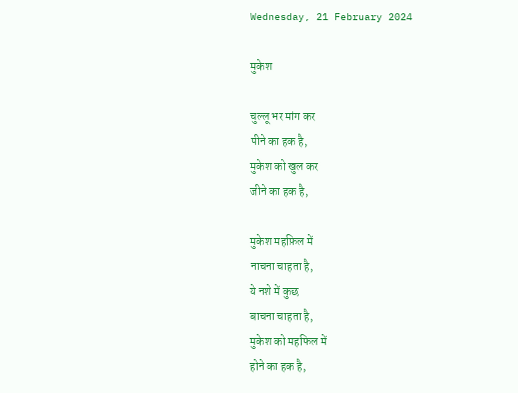Wednesday, 21 February 2024

मुकेश

चुल्लू भर मांग कर
पीने का हक है,
मुकेश को खुल कर
जीने का हक है,

मुकेश महफ़िल में
नाचना चाहता है,
ये नशे में कुछ
बाचना चाहता है,
मुकेश को महफिल में
होने का हक है,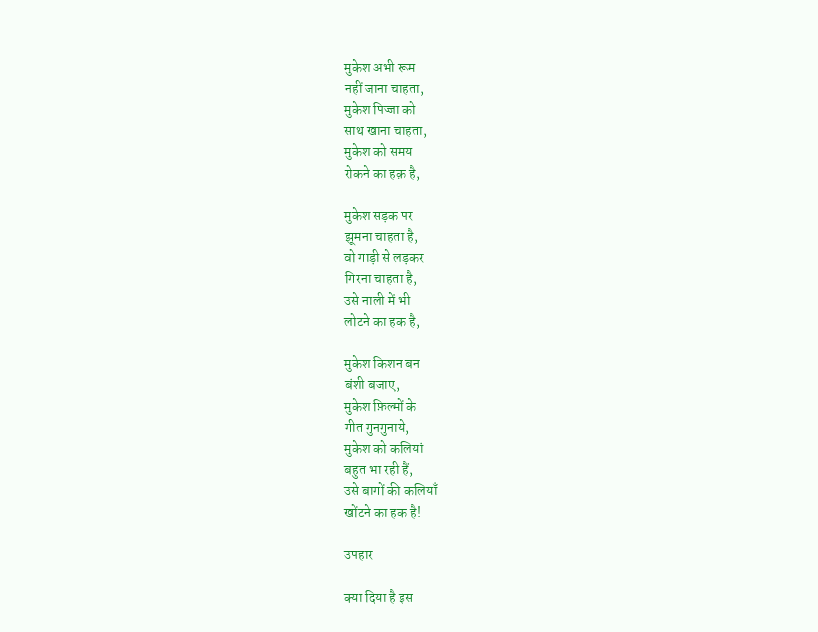मुकेश अभी रूम
नहीं जाना चाहता,
मुकेश पिज्जा को
साथ खाना चाहता,
मुकेश को समय
रोकने का हक़ है,

मुकेश सड़क पर
झूमना चाहता है,
वो गाड़ी से लड़कर
गिरना चाहता है,
उसे नाली में भी
लोटने का हक है,

मुकेश किशन बन
बंशी बजाए,
मुकेश फ़िल्मों के
गीत गुनगुनाये,
मुकेश को कलियां
बहुत भा रही हैं,
उसे बागों की कलियाँ
खोंटने का हक है!

उपहार

क्या दिया है इस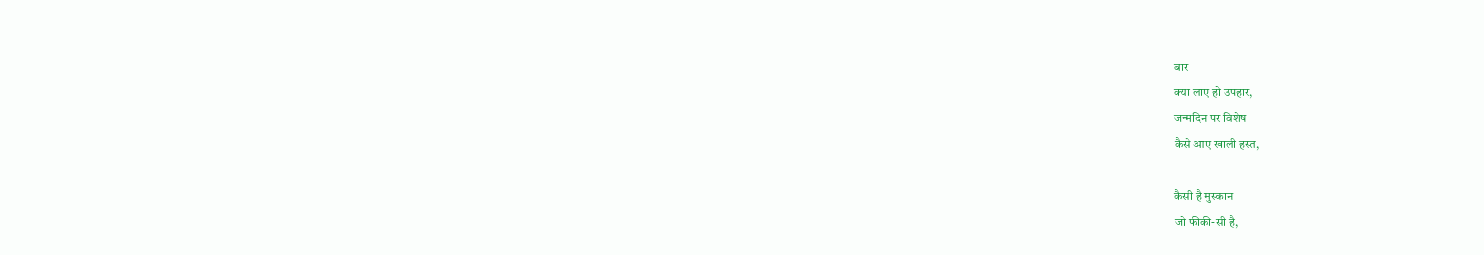बार
क्या लाए हो उपहार,
जन्मदिन पर विशेष
कैसे आए खाली हस्त,

कैसी है मुस्कान
जो फीकी-सी है,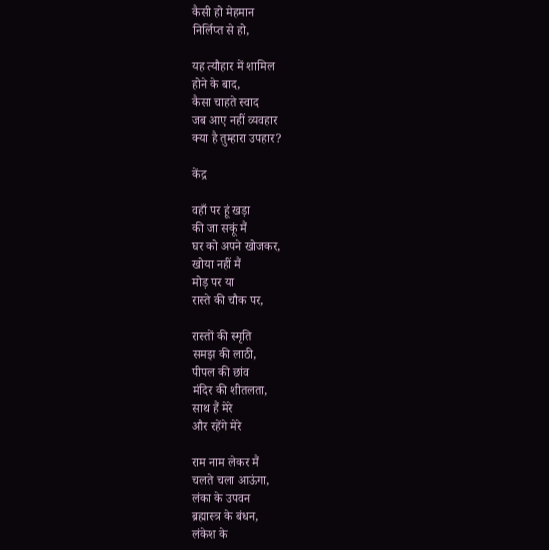कैसी हो मेहमान
निर्लिप्त से हो,

यह त्यौहार में शामिल
होने के बाद,
कैसा चाहते स्वाद
जब आए नहीं व्यवहार
क्या है तुम्हारा उपहार?

केंद्र

वहाँ पर हूं खड़ा
की जा सकूं मैं
घर को अपने खोजकर,
खोया नहीं मैं
मोड़ पर या
रास्ते की चौक पर,

रास्तों की स्मृति
समझ की लाठी,
पीपल की छांव
मंदिर की शीतलता,
साथ हैं मेरे
और रहेंगे मेरे

राम नाम लेकर मैं
चलते चला आऊंगा,
लंका के उपवन
ब्रह्मास्त्र के बंधन,
लंकेश के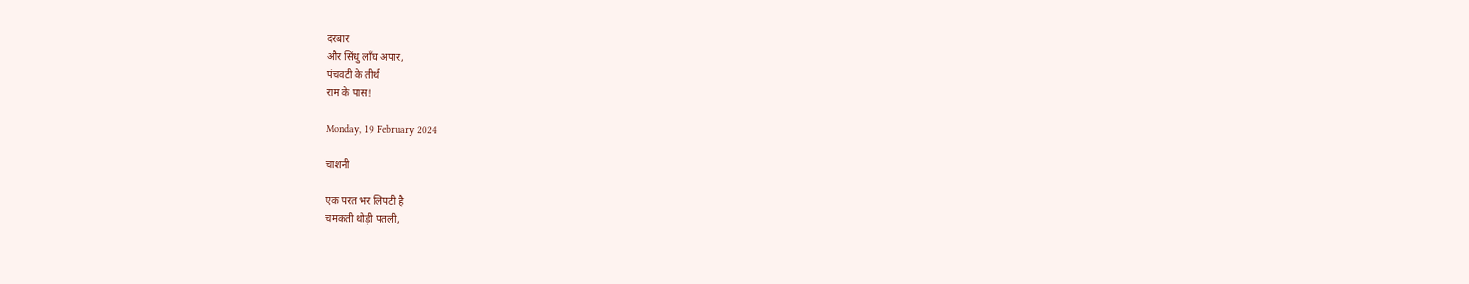दरबार
और सिंधु लाँघ अपार,
पंचवटी के तीर्थ
राम के पास!

Monday, 19 February 2024

चाशनी

एक परत भर लिपटी है
चमकती थोड़ी पतली,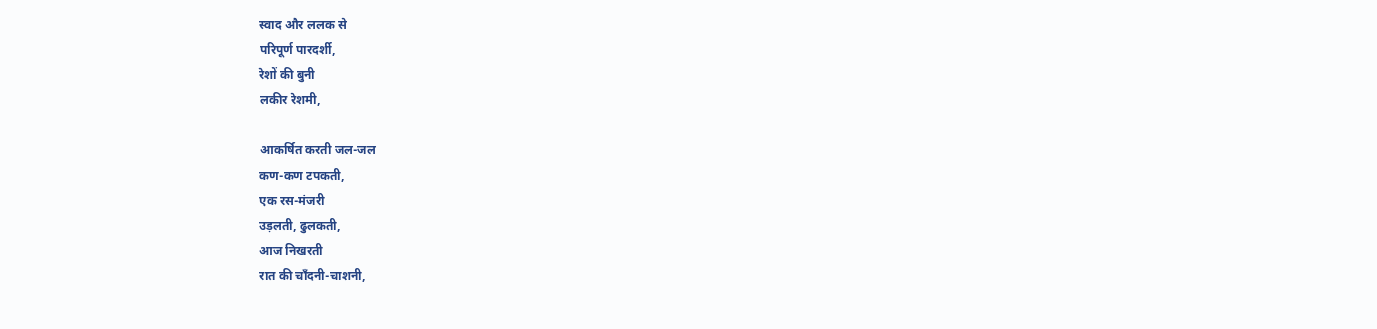स्वाद और ललक से
परिपूर्ण पारदर्शी,
रेशों की बुनी
लकीर रेशमी,

आकर्षित करती जल-जल
कण-कण टपकती,
एक रस-मंजरी
उड़लती, ढुलकती,
आज निखरती
रात की चाँदनी-चाशनी,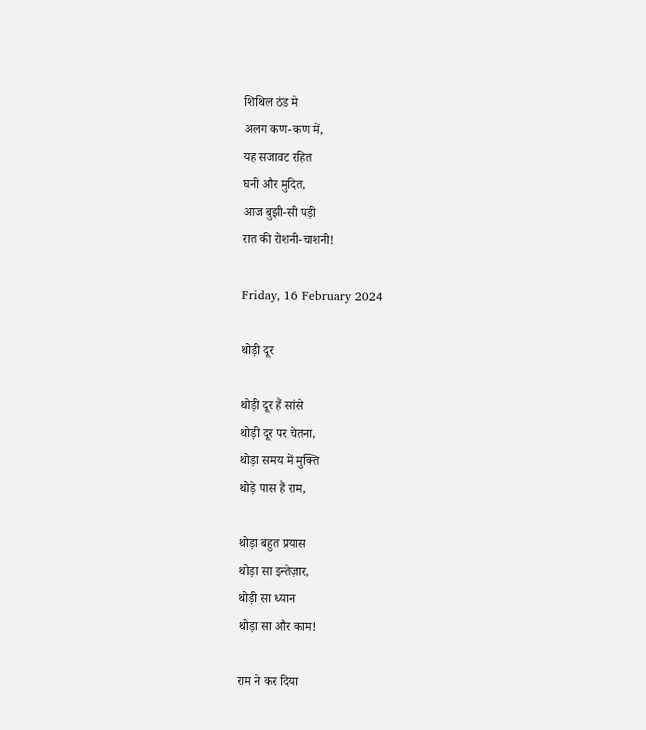शिथिल ठंड मे
अलग कण-कण में,
यह सजावट रहित
घनी और मुदित,
आज बुझी-सी पड़ी
रात की रोशनी-चाशनी!

Friday, 16 February 2024

थोड़ी दूर

थोड़ी दूर हैं सांसे
थोड़ी दूर पर चेतना,
थोड़ा समय में मुक्ति
थोड़े पास हैं राम,

थोड़ा बहुत प्रयास
थोड़ा सा इन्तेज़ार,
थोड़ी सा ध्यान
थोड़ा सा और काम!

राम ने कर दिया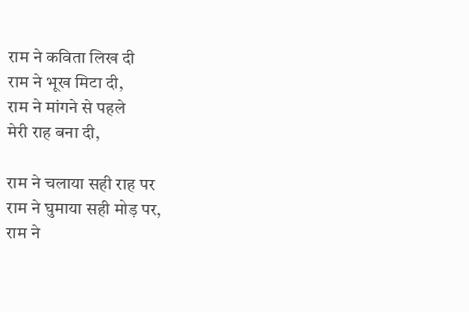राम ने कविता लिख दी
राम ने भूख मिटा दी,
राम ने मांगने से पहले
मेरी राह बना दी,

राम ने चलाया सही राह पर
राम ने घुमाया सही मोड़ पर,
राम ने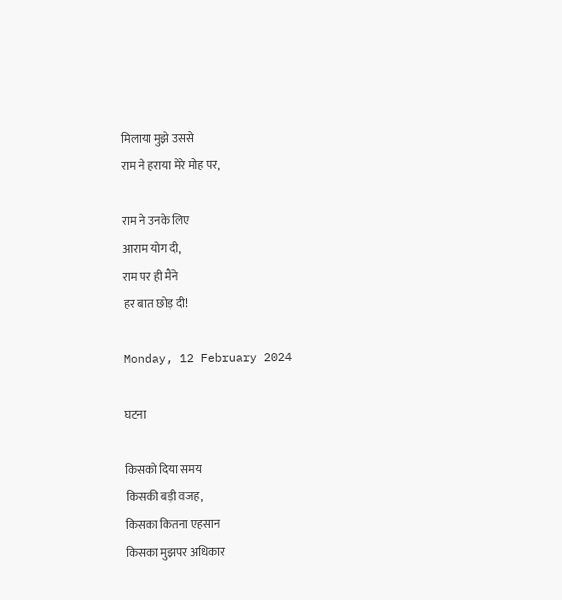मिलाया मुझे उससे
राम ने हराया मेरे मोह पर,

राम ने उनके लिए
आराम योग दी,
राम पर ही मैंने
हर बात छोड़ दी!

Monday, 12 February 2024

घटना

किसको दिया समय
किसकी बड़ी वजह,
किसका कितना एहसान
किसका मुझपर अधिकार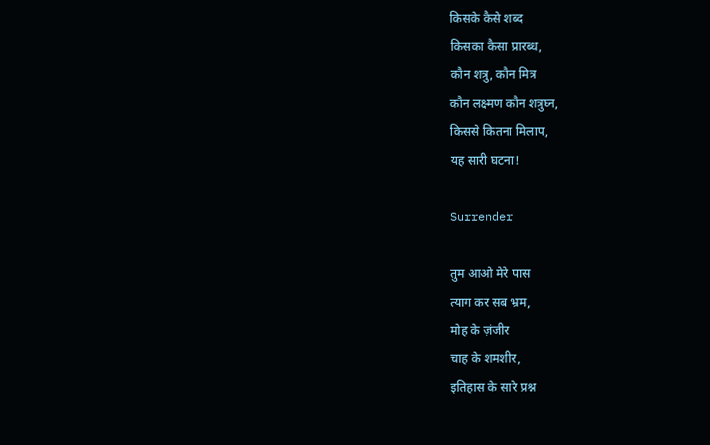किसके कैसे शब्द
किसका कैसा प्रारब्ध,
कौन शत्रु, कौन मित्र
कौन लक्ष्मण कौन शत्रुघ्न,
किससे कितना मिलाप,
यह सारी घटना!

Surrender

तुम आओ मेरे पास
त्याग कर सब भ्रम,
मोह के ज़ंजीर
चाह के शमशीर,
इतिहास के सारे प्रश्न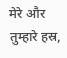मेरे और तुम्हारे हस्र,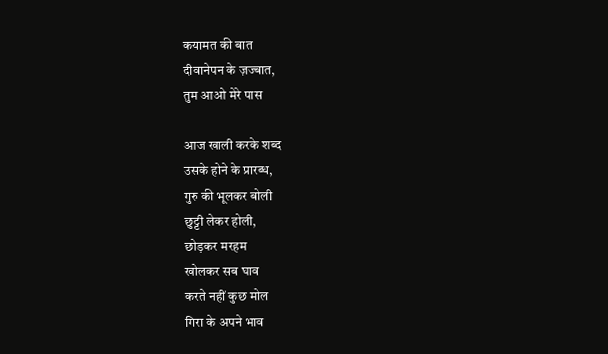कयामत की बात
दीवानेपन के ज़ज्बात,
तुम आओ मेरे पास

आज खाली करके शब्द
उसके होने के प्रारब्ध,
गुरु की भूलकर बोली
छुट्टी लेकर होली,
छोड़कर मरहम
खोलकर सब घाव
करते नहीं कुछ मोल
गिरा के अपने भाव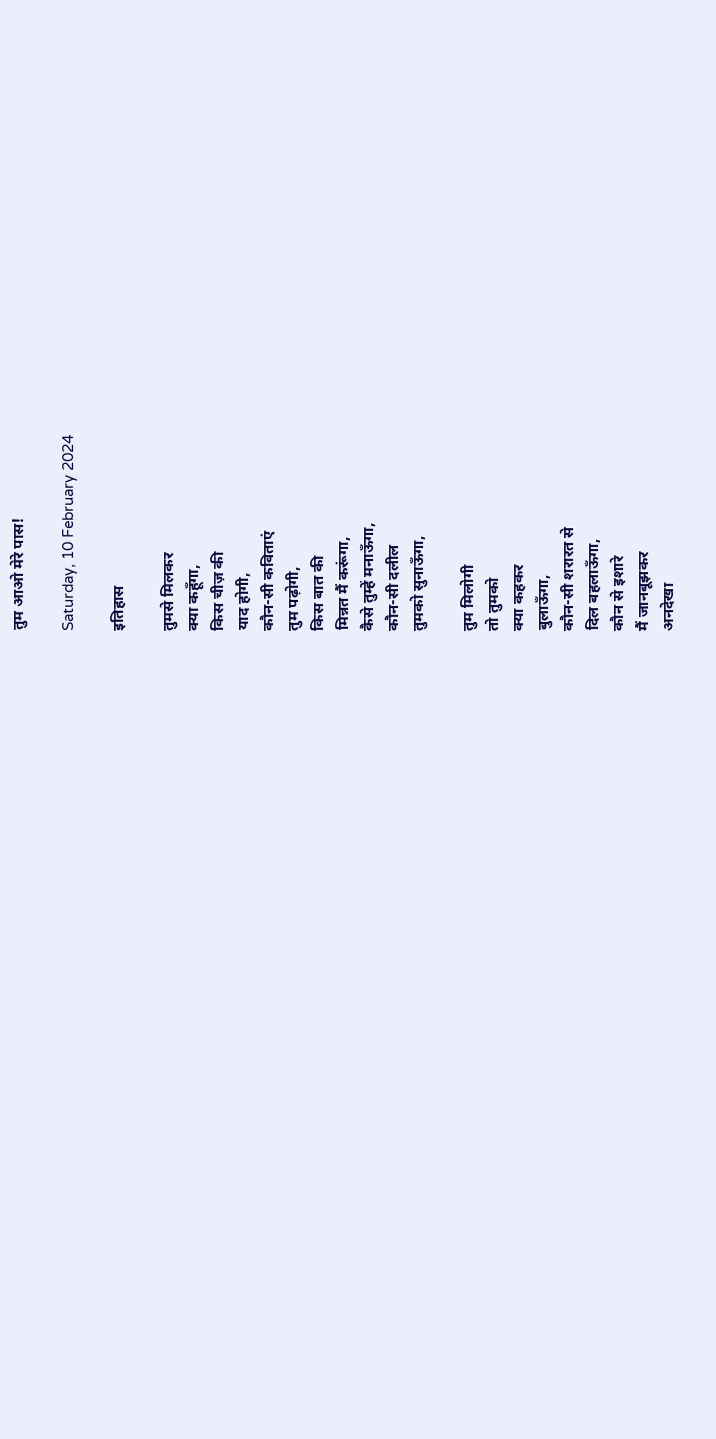तुम आओ मेरे पास!

Saturday, 10 February 2024

इतिहास

तुमसे मिलकर
क्या कहूँगा,
किस चीज़ की
याद होगी,
कौन-सी कविताएं
तुम पढ़ोगी,
किस बात की
मिन्नत मैं करूंगा,
कैसे तुम्हें मनाऊँगा,
कौन-सी दलील
तुमको सुनाऊँगा,

तुम मिलोगी
तो तुमको
क्या कहकर
बुलाऊँगा,
कौन-सी शरारत से
दिल बहलाऊँगा,
कौन से इशारे
मैं जानबूझकर
अनदेखा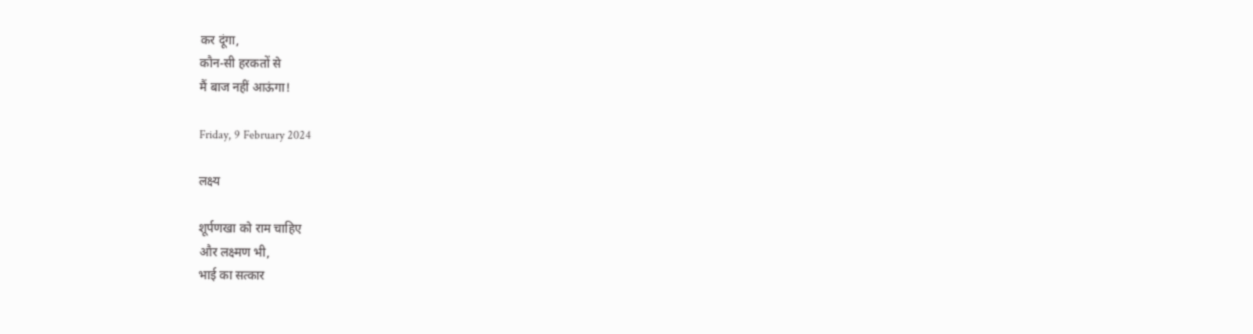कर दूंगा,
कौन-सी हरकतों से
मैं बाज नहीं आऊंगा!

Friday, 9 February 2024

लक्ष्य

शूर्पणखा को राम चाहिए
और लक्ष्मण भी,
भाई का सत्कार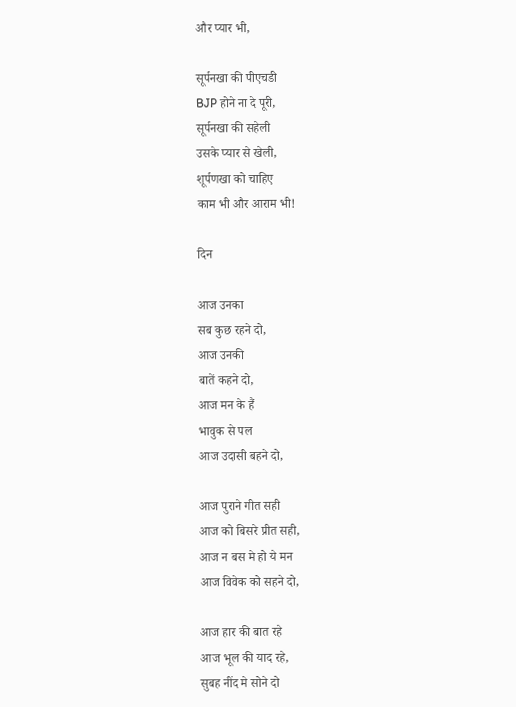और प्यार भी,

सूर्पनखा की पीएचडी
BJP होने ना दे पूरी,
सूर्पनखा की सहेली
उसके प्यार से खेली,
शूर्पणखा को चाहिए
काम भी और आराम भी!

दिन

आज उनका
सब कुछ रहने दो,
आज उनकी
बातें कहने दो,
आज मन के हैं
भावुक से पल
आज उदासी बहने दो,

आज पुराने गीत सही
आज को बिसरे प्रीत सही,
आज न बस मे हो ये मन
आज विवेक को सहने दो,

आज हार की बात रहे
आज भूल की याद रहे,
सुबह नींद मे सोने दो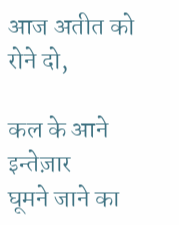आज अतीत को रोने दो,

कल के आने इन्तेज़ार
घूमने जाने का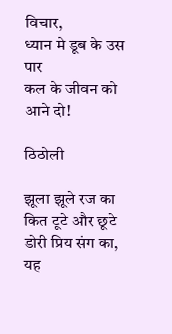विचार,
ध्यान मे डूब के उस पार
कल के जीवन को आने दो!

ठिठोली

झूला झूले रज का  कित टूटे और छूटे डोरी प्रिय संग का, यह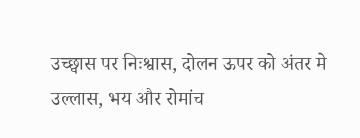उच्छ्वास पर निःश्वास, दोलन ऊपर को अंतर मे उल्लास, भय और रोमांच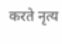करते नृत्य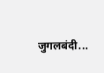जुगलबंदी...